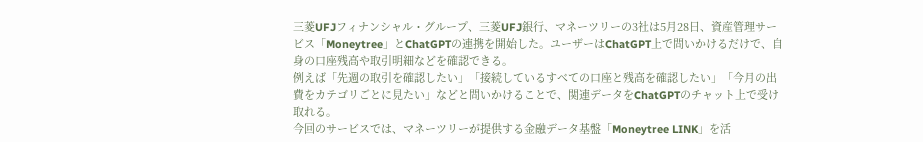三菱UFJフィナンシャル・グループ、三菱UFJ銀行、マネーツリーの3社は5月28日、資産管理サービス「Moneytree」とChatGPTの連携を開始した。ユーザーはChatGPT上で問いかけるだけで、自身の口座残高や取引明細などを確認できる。
例えば「先週の取引を確認したい」「接続しているすべての口座と残高を確認したい」「今月の出費をカテゴリごとに見たい」などと問いかけることで、関連データをChatGPTのチャット上で受け取れる。
今回のサービスでは、マネーツリーが提供する金融データ基盤「Moneytree LINK」を活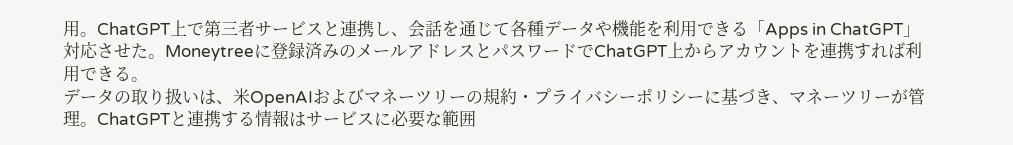用。ChatGPT上で第三者サービスと連携し、会話を通じて各種データや機能を利用できる「Apps in ChatGPT」対応させた。Moneytreeに登録済みのメールアドレスとパスワードでChatGPT上からアカウントを連携すれば利用できる。
データの取り扱いは、米OpenAIおよびマネーツリーの規約・プライバシーポリシーに基づき、マネーツリーが管理。ChatGPTと連携する情報はサービスに必要な範囲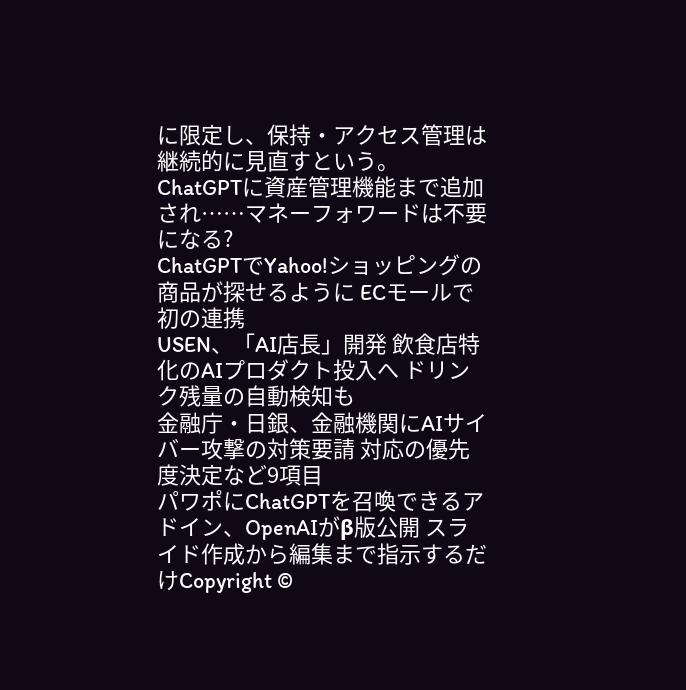に限定し、保持・アクセス管理は継続的に見直すという。
ChatGPTに資産管理機能まで追加され……マネーフォワードは不要になる?
ChatGPTでYahoo!ショッピングの商品が探せるように ECモールで初の連携
USEN、「AI店長」開発 飲食店特化のAIプロダクト投入へ ドリンク残量の自動検知も
金融庁・日銀、金融機関にAIサイバー攻撃の対策要請 対応の優先度決定など9項目
パワポにChatGPTを召喚できるアドイン、OpenAIがβ版公開 スライド作成から編集まで指示するだけCopyright ©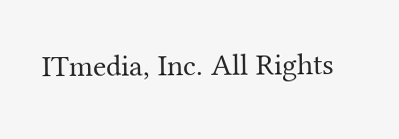ITmedia, Inc. All Rights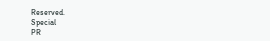Reserved.
Special
PR